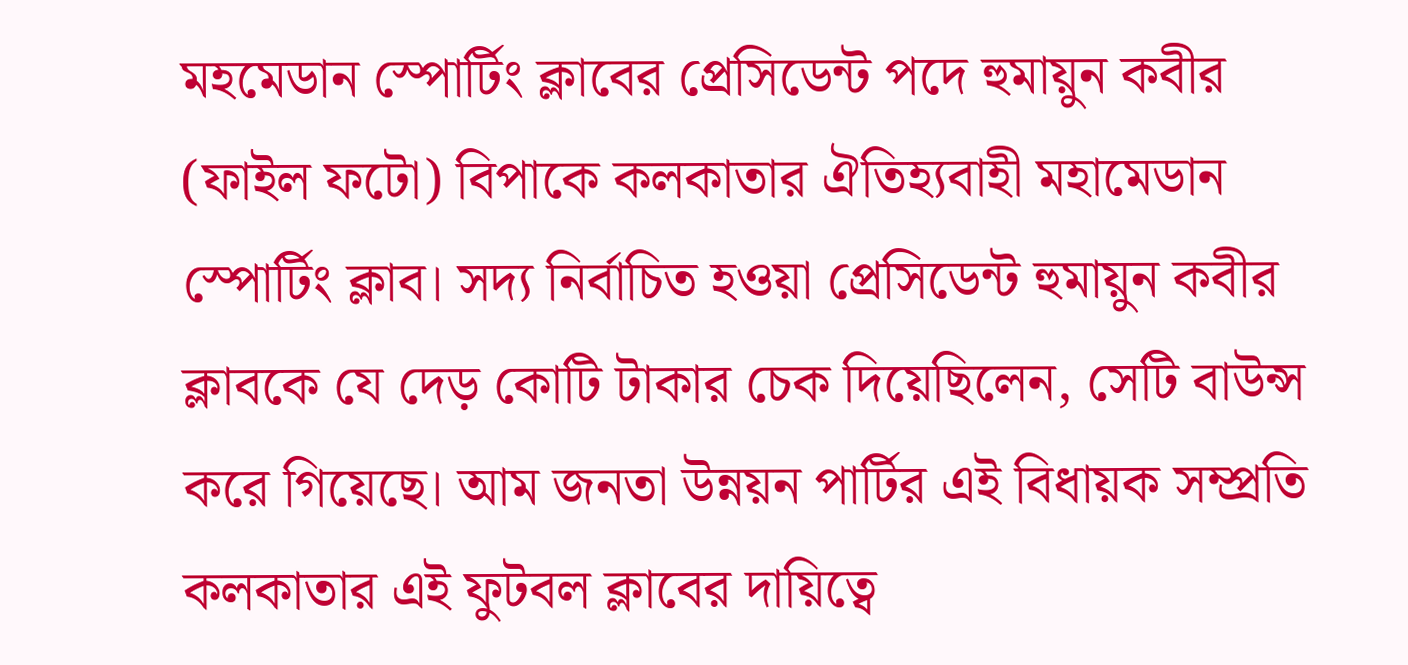মহমেডান স্পোর্টিং ক্লাবের প্রেসিডেন্ট পদে হুমায়ুন কবীর (ফাইল ফটো) বিপাকে কলকাতার ঐতিহ্যবাহী মহামেডান স্পোর্টিং ক্লাব। সদ্য নির্বাচিত হওয়া প্রেসিডেন্ট হুমায়ুন কবীর ক্লাবকে যে দেড় কোটি টাকার চেক দিয়েছিলেন, সেটি বাউন্স করে গিয়েছে। আম জনতা উন্নয়ন পার্টির এই বিধায়ক সম্প্রতি কলকাতার এই ফুটবল ক্লাবের দায়িত্বে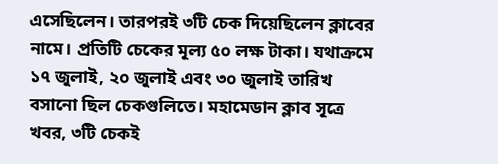এসেছিলেন। তারপরই ৩টি চেক দিয়েছিলেন ক্লাবের নামে। প্রতিটি চেকের মূল্য ৫০ লক্ষ টাকা। যথাক্রমে ১৭ জুলাই, ২০ জুলাই এবং ৩০ জুলাই তারিখ বসানো ছিল চেকগুলিতে। মহামেডান ক্লাব সূত্রে খবর, ৩টি চেকই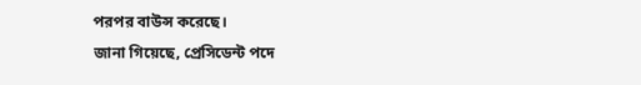পরপর বাউন্স করেছে।
জানা গিয়েছে, প্রেসিডেন্ট পদে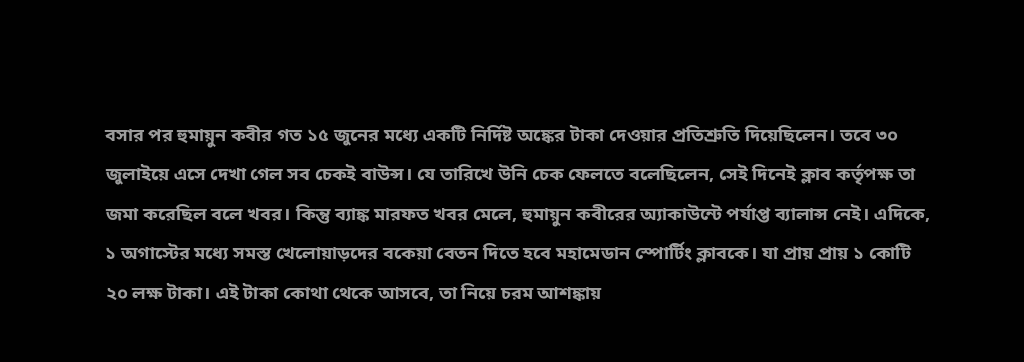বসার পর হুমায়ুন কবীর গত ১৫ জুনের মধ্যে একটি নির্দিষ্ট অঙ্কের টাকা দেওয়ার প্রতিশ্রুতি দিয়েছিলেন। তবে ৩০ জুলাইয়ে এসে দেখা গেল সব চেকই বাউন্স। যে তারিখে উনি চেক ফেলতে বলেছিলেন, সেই দিনেই ক্লাব কর্তৃপক্ষ তা জমা করেছিল বলে খবর। কিন্তু ব্যাঙ্ক মারফত খবর মেলে, হুমায়ুন কবীরের অ্যাকাউন্টে পর্যাপ্ত ব্যালান্স নেই। এদিকে, ১ অগাস্টের মধ্যে সমস্ত খেলোয়াড়দের বকেয়া বেতন দিতে হবে মহামেডান স্পোর্টিং ক্লাবকে। যা প্রায় প্রায় ১ কোটি ২০ লক্ষ টাকা। এই টাকা কোথা থেকে আসবে, তা নিয়ে চরম আশঙ্কায়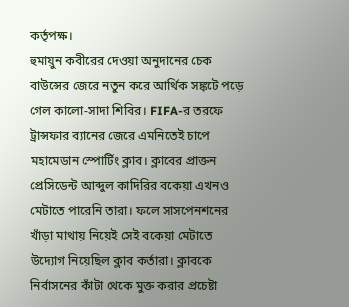কর্তৃপক্ষ।
হুমায়ুন কবীরের দেওয়া অনুদানের চেক বাউন্সের জেরে নতুন করে আর্থিক সঙ্কটে পড়ে গেল কালো-সাদা শিবির। FIFA-র তরফে ট্রান্সফার ব্যানের জেরে এমনিতেই চাপে মহামেডান স্পোর্টিং ক্লাব। ক্লাবের প্রাক্তন প্রেসিডেন্ট আব্দুল কাদিরির বকেয়া এখনও মেটাতে পারেনি তারা। ফলে সাসপেনশনের খাঁড়া মাথায় নিয়েই সেই বকেয়া মেটাতে উদ্যোগ নিয়েছিল ক্লাব কর্তারা। ক্লাবকে নির্বাসনের কাঁটা থেকে মুক্ত করার প্রচেষ্টা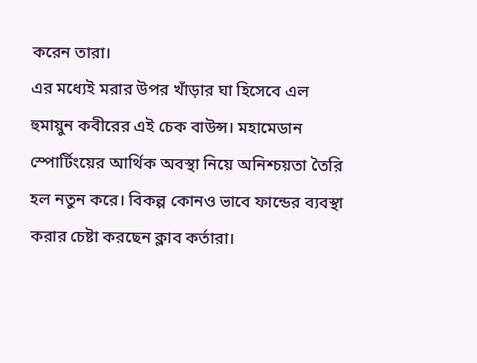করেন তারা।
এর মধ্যেই মরার উপর খাঁড়ার ঘা হিসেবে এল হুমায়ুন কবীরের এই চেক বাউন্স। মহামেডান স্পোর্টিংয়ের আর্থিক অবস্থা নিয়ে অনিশ্চয়তা তৈরি হল নতুন করে। বিকল্প কোনও ভাবে ফান্ডের ব্যবস্থা করার চেষ্টা করছেন ক্লাব কর্তারা।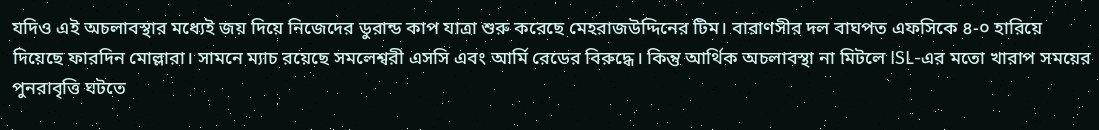যদিও এই অচলাবস্থার মধ্যেই জয় দিয়ে নিজেদের ডুরান্ড কাপ যাত্রা শুরু করেছে মেহরাজউদ্দিনের টিম। বারাণসীর দল বাঘপত এফসিকে ৪-০ হারিয়ে দিয়েছে ফারদিন মোল্লারা। সামনে ম্যাচ রয়েছে সমলেশ্বরী এসসি এবং আর্মি রেডের বিরুদ্ধে। কিন্তু আর্থিক অচলাবস্থা না মিটলে ISL-এর মতো খারাপ সময়ের পুনরাবৃত্তি ঘটতে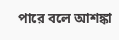পারে বলে আশঙ্কা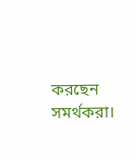করছেন সমর্থকরা।